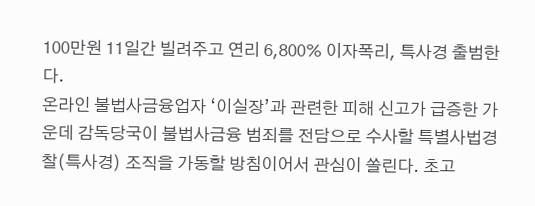100만원 11일간 빌려주고 연리 6,800% 이자폭리, 특사경 출범한다.
온라인 불법사금융업자 ‘이실장’과 관련한 피해 신고가 급증한 가운데 감독당국이 불법사금융 범죄를 전담으로 수사할 특별사법경찰(특사경) 조직을 가동할 방침이어서 관심이 쏠린다. 초고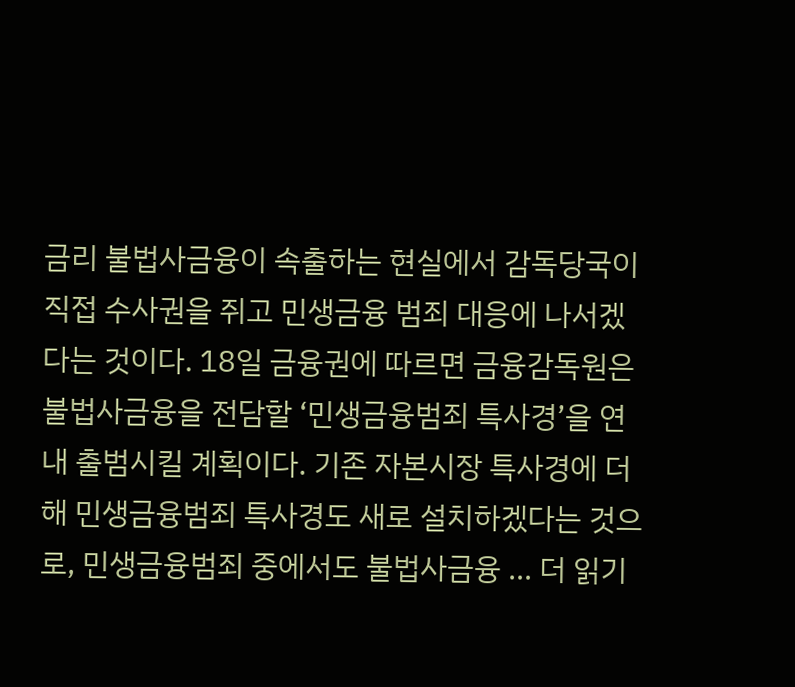금리 불법사금융이 속출하는 현실에서 감독당국이 직접 수사권을 쥐고 민생금융 범죄 대응에 나서겠다는 것이다. 18일 금융권에 따르면 금융감독원은 불법사금융을 전담할 ‘민생금융범죄 특사경’을 연내 출범시킬 계획이다. 기존 자본시장 특사경에 더해 민생금융범죄 특사경도 새로 설치하겠다는 것으로, 민생금융범죄 중에서도 불법사금융 … 더 읽기